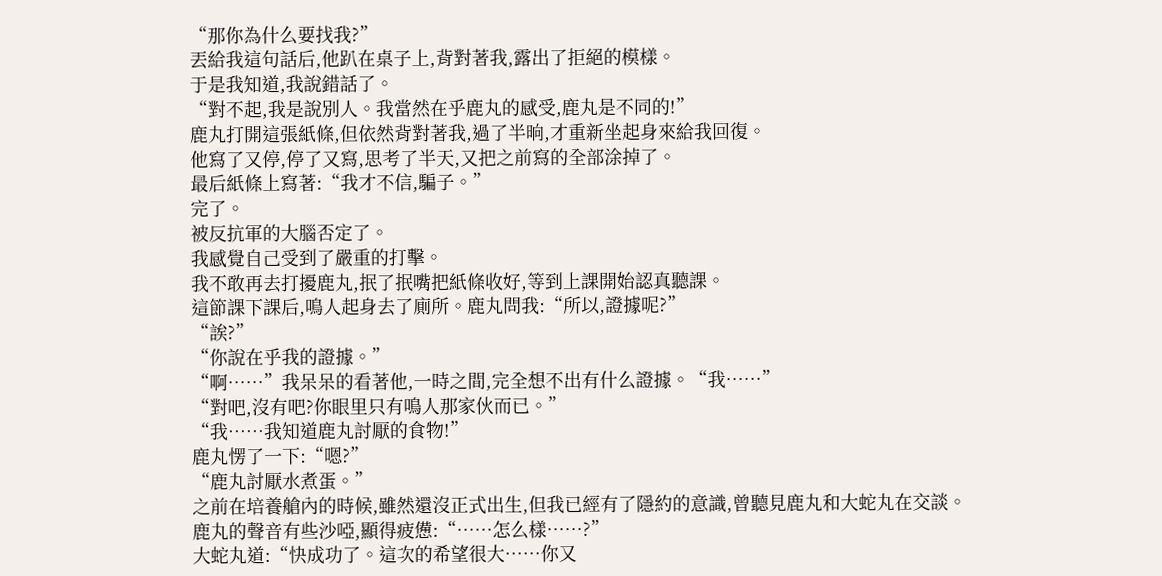“那你為什么要找我?”
丟給我這句話后,他趴在桌子上,背對著我,露出了拒絕的模樣。
于是我知道,我說錯話了。
“對不起,我是說別人。我當然在乎鹿丸的感受,鹿丸是不同的!”
鹿丸打開這張紙條,但依然背對著我,過了半晌,才重新坐起身來給我回復。
他寫了又停,停了又寫,思考了半天,又把之前寫的全部涂掉了。
最后紙條上寫著:“我才不信,騙子。”
完了。
被反抗軍的大腦否定了。
我感覺自己受到了嚴重的打擊。
我不敢再去打擾鹿丸,抿了抿嘴把紙條收好,等到上課開始認真聽課。
這節課下課后,鳴人起身去了廁所。鹿丸問我:“所以,證據呢?”
“誒?”
“你說在乎我的證據。”
“啊……”我呆呆的看著他,一時之間,完全想不出有什么證據。“我……”
“對吧,沒有吧?你眼里只有鳴人那家伙而已。”
“我……我知道鹿丸討厭的食物!”
鹿丸愣了一下:“嗯?”
“鹿丸討厭水煮蛋。”
之前在培養艙內的時候,雖然還沒正式出生,但我已經有了隱約的意識,曾聽見鹿丸和大蛇丸在交談。
鹿丸的聲音有些沙啞,顯得疲憊:“……怎么樣……?”
大蛇丸道:“快成功了。這次的希望很大……你又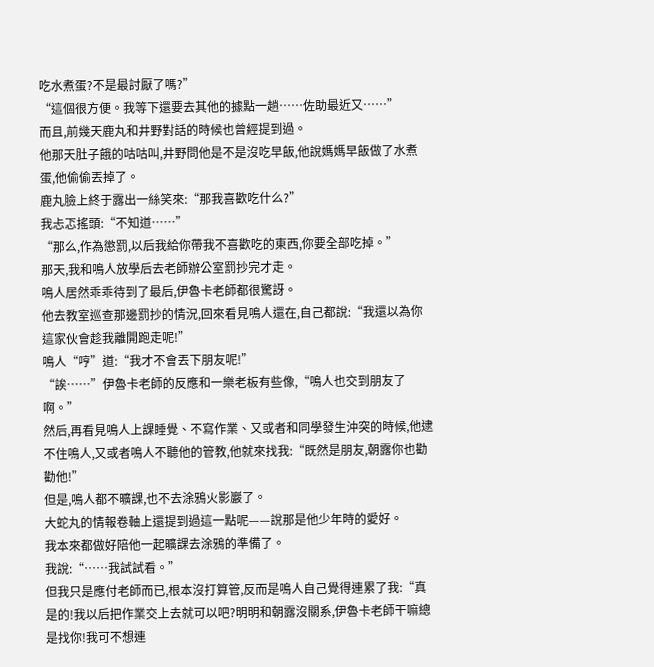吃水煮蛋?不是最討厭了嗎?”
“這個很方便。我等下還要去其他的據點一趟……佐助最近又……”
而且,前幾天鹿丸和井野對話的時候也曾經提到過。
他那天肚子餓的咕咕叫,井野問他是不是沒吃早飯,他說媽媽早飯做了水煮蛋,他偷偷丟掉了。
鹿丸臉上終于露出一絲笑來:“那我喜歡吃什么?”
我忐忑搖頭:“不知道……”
“那么,作為懲罰,以后我給你帶我不喜歡吃的東西,你要全部吃掉。”
那天,我和鳴人放學后去老師辦公室罰抄完才走。
鳴人居然乖乖待到了最后,伊魯卡老師都很驚訝。
他去教室巡查那邊罰抄的情況,回來看見鳴人還在,自己都說:“我還以為你這家伙會趁我離開跑走呢!”
鳴人“哼”道:“我才不會丟下朋友呢!”
“誒……”伊魯卡老師的反應和一樂老板有些像,“鳴人也交到朋友了啊。”
然后,再看見鳴人上課睡覺、不寫作業、又或者和同學發生沖突的時候,他逮不住鳴人,又或者鳴人不聽他的管教,他就來找我:“既然是朋友,朝露你也勸勸他!”
但是,鳴人都不曠課,也不去涂鴉火影巖了。
大蛇丸的情報卷軸上還提到過這一點呢——說那是他少年時的愛好。
我本來都做好陪他一起曠課去涂鴉的準備了。
我說:“……我試試看。”
但我只是應付老師而已,根本沒打算管,反而是鳴人自己覺得連累了我:“真是的!我以后把作業交上去就可以吧?明明和朝露沒關系,伊魯卡老師干嘛總是找你!我可不想連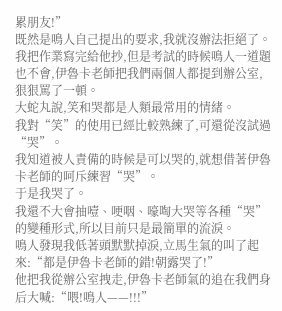累朋友!”
既然是鳴人自己提出的要求,我就沒辦法拒絕了。
我把作業寫完給他抄,但是考試的時候鳴人一道題也不會,伊魯卡老師把我們兩個人都提到辦公室,狠狠罵了一頓。
大蛇丸說,笑和哭都是人類最常用的情緒。
我對“笑”的使用已經比較熟練了,可還從沒試過“哭”。
我知道被人責備的時候是可以哭的,就想借著伊魯卡老師的呵斥練習“哭”。
于是我哭了。
我還不大會抽噎、哽咽、嚎啕大哭等各種“哭”的變種形式,所以目前只是最簡單的流淚。
鳴人發現我低著頭默默掉淚,立馬生氣的叫了起來:“都是伊魯卡老師的錯!朝露哭了!”
他把我從辦公室拽走,伊魯卡老師氣的追在我們身后大喊:“喂!鳴人——!!!”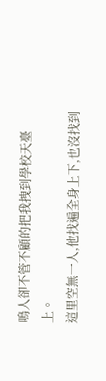鳴人卻不管不顧的把我拽到學校天臺上。
這里空無一人,他找遍全身上下,也沒找到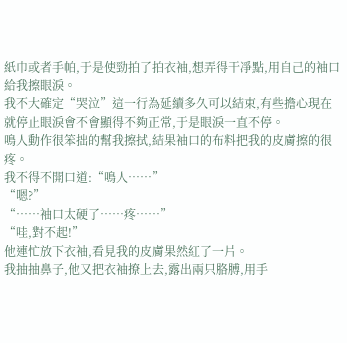紙巾或者手帕,于是使勁拍了拍衣袖,想弄得干凈點,用自己的袖口給我擦眼淚。
我不大確定“哭泣”這一行為延續多久可以結束,有些擔心現在就停止眼淚會不會顯得不夠正常,于是眼淚一直不停。
鳴人動作很笨拙的幫我擦拭,結果袖口的布料把我的皮膚擦的很疼。
我不得不開口道:“鳴人……”
“嗯?”
“……袖口太硬了……疼……”
“哇,對不起!”
他連忙放下衣袖,看見我的皮膚果然紅了一片。
我抽抽鼻子,他又把衣袖撩上去,露出兩只胳膊,用手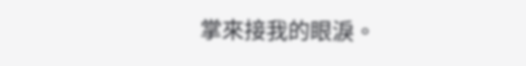掌來接我的眼淚。